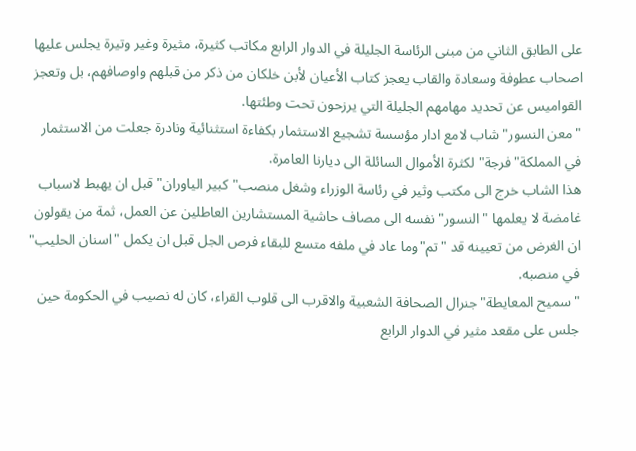على الطابق الثاني من مبنى الرئاسة الجليلة في الدوار الرابع مكاتب كثيرة، مثيرة وغير وتيرة يجلس عليها اصحاب عطوفة وسعادة والقاب يعجز كتاب الأعيان لأبن خلكان من ذكر من قبلهم واوصافهم، بل وتعجز القواميس عن تحديد مهامهم الجليلة التي يرزحون تحت وطئتها.
"معن النسور"شاب لامع ادار مؤسسة تشجيع الاستثمار بكفاءة استثنائية ونادرة جعلت من الاستثمار في المملكة"فرجة" لكثرة الأموال السائلة الى ديارنا العامرة.
هذا الشاب خرج الى مكتب وثير في رئاسة الوزراء وشغل منصب"كبير الياوران" قبل ان يهبط لاسباب غامضة لا يعلمها "النسور" نفسه الى مصاف حاشية المستشارين العاطلين عن العمل، ثمة من يقولون ان الغرض من تعيينه قد "تم"وما عاد في ملفه متسع للبقاء فرص الجل قبل ان يكمل "اسنان الحليب" في منصبه.
"سميح المعايطة"جنرال الصحافة الشعبية والاقرب الى قلوب القراء، كان له نصيب في الحكومة حين جلس على مقعد مثير في الدوار الرابع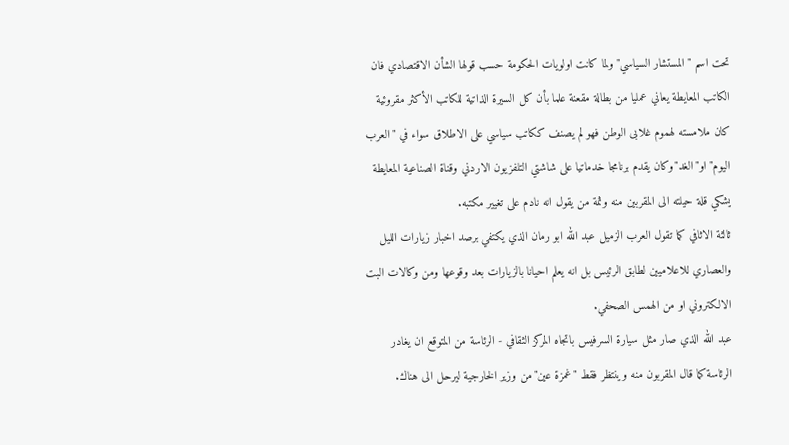تحت اسم "المستشار السياسي" ولما كانت اولويات الحكومة حسب قولها الشأن الاقتصادي فان الكاتب المعايطة يعاني عمليا من بطالة مقعنة علما بأن كل السيرة الذاتية للكاتب الأكثر مقروئية كان ملامسته لهموم غلابى الوطن فهو لم يصنف ككاتب سياسي على الاطلاق سواء في "العرب اليوم"او"الغد"وكان يقدم برنامجا خدماتيا على شاشتي التلفزيون الاردني وقناة الصناعية المعايطة يشكي قلة حيلته الى المقربين منه وثمة من يقول انه نادم على تغيير مكتبه.
ثالثة الاثافي كما تقول العرب الزميل عبد الله ابو رمان الذي يكتفي برصد اخبار زيارات الليل والعصاري للاعلاميين لطابق الرئيس بل انه يعلم احيانا بالزيارات بعد وقوعها ومن وكالات البت الالكتروني او من الهمس الصحفي.
عبد الله الذي صار مثل سيارة السرفيس باتجاه المركز الثقافي - الرئاسة من المتوقع ان يغادر الرئاسة كما قال المقربون منه وينتظر فقط "غمزة عين"من وزير الخارجية ليرحل الى هناك.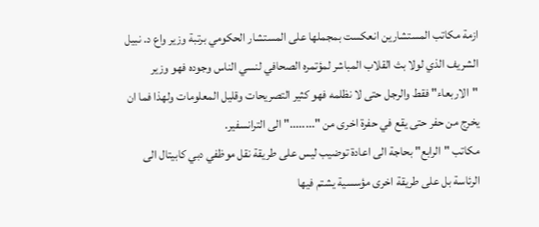ازمة مكاتب المستشارين انعكست بمجملها على المستشار الحكومي برتبة وزير واع د. نبيل الشريف الذي لولا بث القلاب المباشر لمؤتمره الصحافي لنسي الناس وجوده فهو وزير "الاربعاء" فقط والرجل حتى لا نظلمه فهو كثير التصريحات وقليل المعلومات ولهذا فما ان يخرج من حفر حتى يقع في حفرة اخرى من "........" الى الترانسفير.
مكاتب "الرابع" بحاجة الى اعادة توضيب ليس على طريقة نقل موظفي دبي كابيتال الى الرئاسة بل على طريقة اخرى مؤسسية يشتم فيها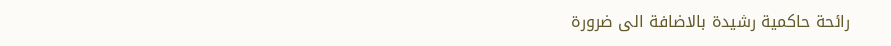رائحة حاكمية رشيدة بالاضافة الى ضرورة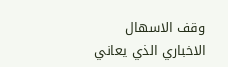وقف الاسهال الاخباري الذي يعاني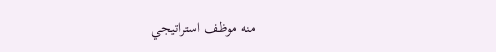منه موظف استراتيجي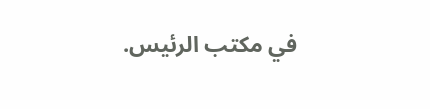في مكتب الرئيس.